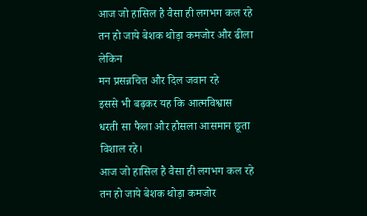आज जो हासिल है वैसा ही लगभग कल रहे
तन हो जाये बेशक थोड़ा कमजोर और ढीला लेकिन
मन प्रसन्नचित्त और दिल जवान रहे
इससे भी बढ़कर यह कि आत्मविश्वास धरती सा फैला और हौसला आसमान छूता विशाल रहे।
आज जो हासिल है वैसा ही लगभग कल रहे
तन हो जाये बेशक थोड़ा कमजोर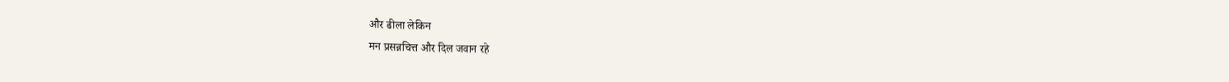और ढीला लेकिन
मन प्रसन्नचित्त और दिल जवान रहे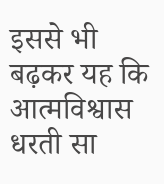इससे भी बढ़कर यह कि आत्मविश्वास धरती सा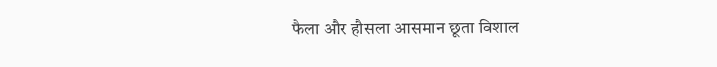फैला और हौसला आसमान छूता विशाल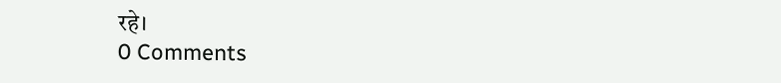रहे।
0 Comments